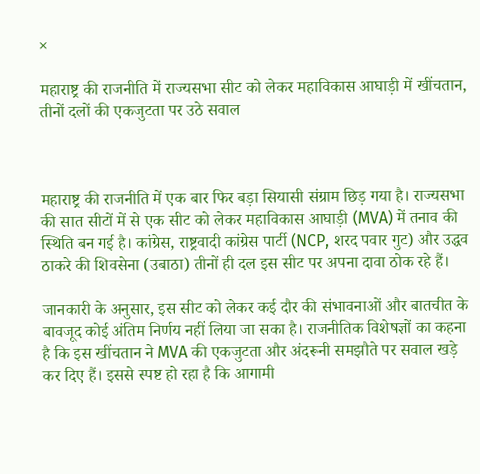×

महाराष्ट्र की राजनीति में राज्यसभा सीट को लेकर महाविकास आघाड़ी में खींचतान, तीनों दलों की एकजुटता पर उठे सवाल



महाराष्ट्र की राजनीति में एक बार फिर बड़ा सियासी संग्राम छिड़ गया है। राज्यसभा की सात सीटों में से एक सीट को लेकर महाविकास आघाड़ी (MVA) में तनाव की स्थिति बन गई है। कांग्रेस, राष्ट्रवादी कांग्रेस पार्टी (NCP, शरद पवार गुट) और उद्धव ठाकरे की शिवसेना (उबाठा) तीनों ही दल इस सीट पर अपना दावा ठोक रहे हैं।

जानकारी के अनुसार, इस सीट को लेकर कई दौर की संभावनाओं और बातचीत के बावजूद कोई अंतिम निर्णय नहीं लिया जा सका है। राजनीतिक विशेषज्ञों का कहना है कि इस खींचतान ने MVA की एकजुटता और अंदरूनी समझौते पर सवाल खड़े कर दिए हैं। इससे स्पष्ट हो रहा है कि आगामी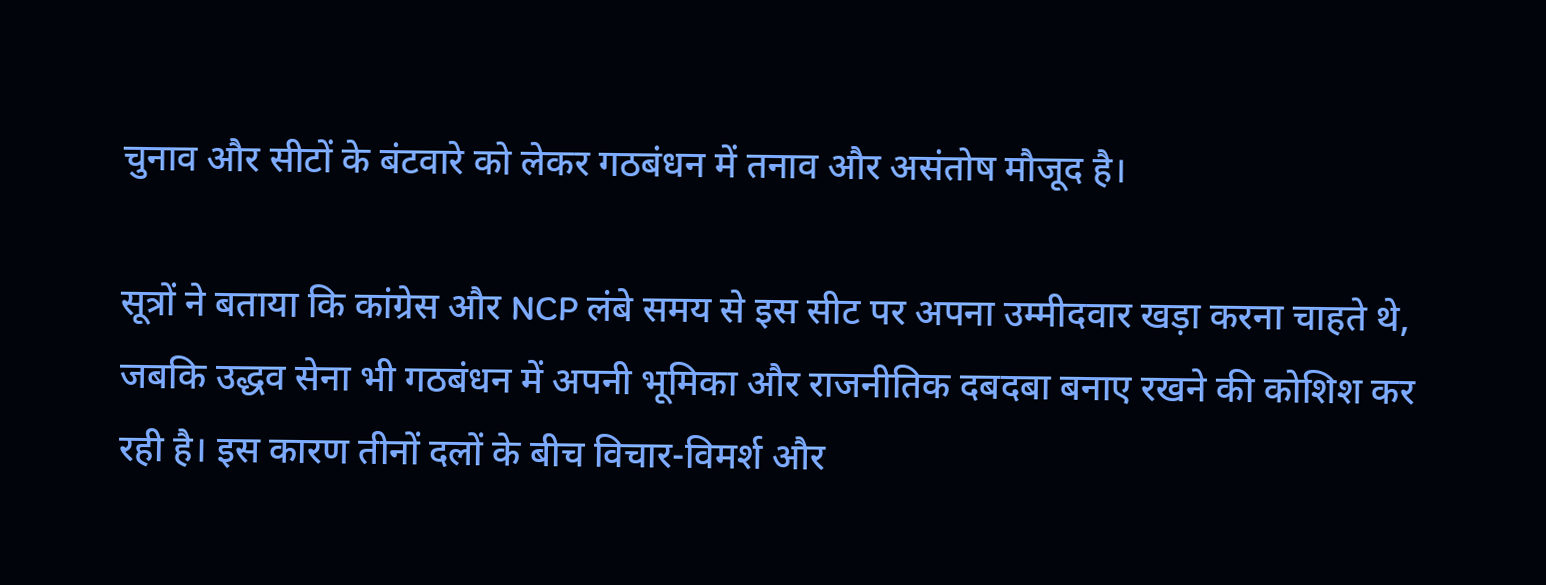चुनाव और सीटों के बंटवारे को लेकर गठबंधन में तनाव और असंतोष मौजूद है।

सूत्रों ने बताया कि कांग्रेस और NCP लंबे समय से इस सीट पर अपना उम्मीदवार खड़ा करना चाहते थे, जबकि उद्धव सेना भी गठबंधन में अपनी भूमिका और राजनीतिक दबदबा बनाए रखने की कोशिश कर रही है। इस कारण तीनों दलों के बीच विचार-विमर्श और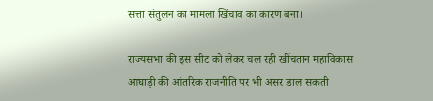सत्ता संतुलन का मामला खिंचाव का कारण बना।

राज्यसभा की इस सीट को लेकर चल रही खींचतान महाविकास आघाड़ी की आंतरिक राजनीति पर भी असर डाल सकती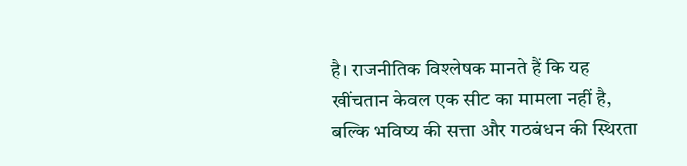है। राजनीतिक विश्लेषक मानते हैं कि यह खींचतान केवल एक सीट का मामला नहीं है, बल्कि भविष्य की सत्ता और गठबंधन की स्थिरता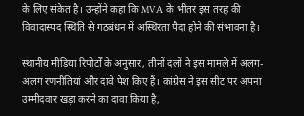के लिए संकेत है। उन्होंने कहा कि MVA के भीतर इस तरह की विवादास्पद स्थिति से गठबंधन में अस्थिरता पैदा होने की संभावना है।

स्थानीय मीडिया रिपोर्टों के अनुसार, तीनों दलों ने इस मामले में अलग-अलग रणनीतियां और दावे पेश किए हैं। कांग्रेस ने इस सीट पर अपना उम्मीदवार खड़ा करने का दावा किया है,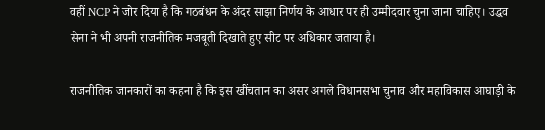वहीं NCP ने जोर दिया है कि गठबंधन के अंदर साझा निर्णय के आधार पर ही उम्मीदवार चुना जाना चाहिए। उद्धव सेना ने भी अपनी राजनीतिक मजबूती दिखाते हुए सीट पर अधिकार जताया है।

राजनीतिक जानकारों का कहना है कि इस खींचतान का असर अगले विधानसभा चुनाव और महाविकास आघाड़ी के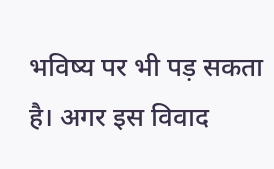भविष्य पर भी पड़ सकता है। अगर इस विवाद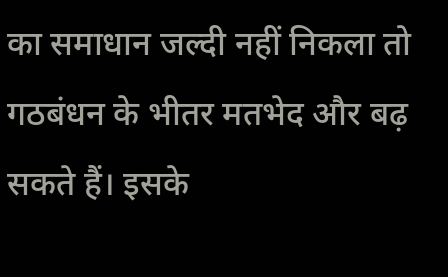का समाधान जल्दी नहीं निकला तो गठबंधन के भीतर मतभेद और बढ़ सकते हैं। इसके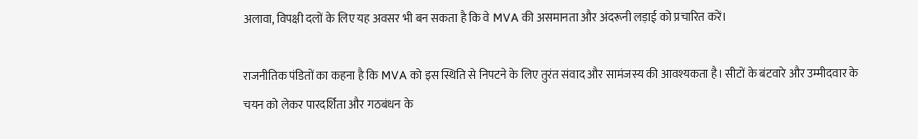अलावा, विपक्षी दलों के लिए यह अवसर भी बन सकता है कि वे MVA की असमानता और अंदरूनी लड़ाई को प्रचारित करें।

राजनीतिक पंडितों का कहना है कि MVA को इस स्थिति से निपटने के लिए तुरंत संवाद और सामंजस्य की आवश्यकता है। सीटों के बंटवारे और उम्मीदवार के चयन को लेकर पारदर्शिता और गठबंधन के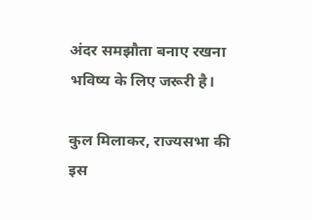अंदर समझौता बनाए रखना भविष्य के लिए जरूरी है।

कुल मिलाकर, राज्यसभा की इस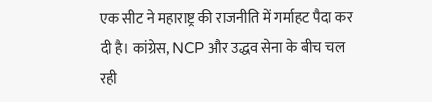एक सीट ने महाराष्ट्र की राजनीति में गर्माहट पैदा कर दी है। कांग्रेस, NCP और उद्धव सेना के बीच चल रही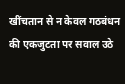खींचतान से न केवल गठबंधन की एकजुटता पर सवाल उठे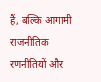हैं, बल्कि आगामी राजनीतिक रणनीतियों और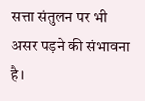सत्ता संतुलन पर भी असर पड़ने की संभावना है।